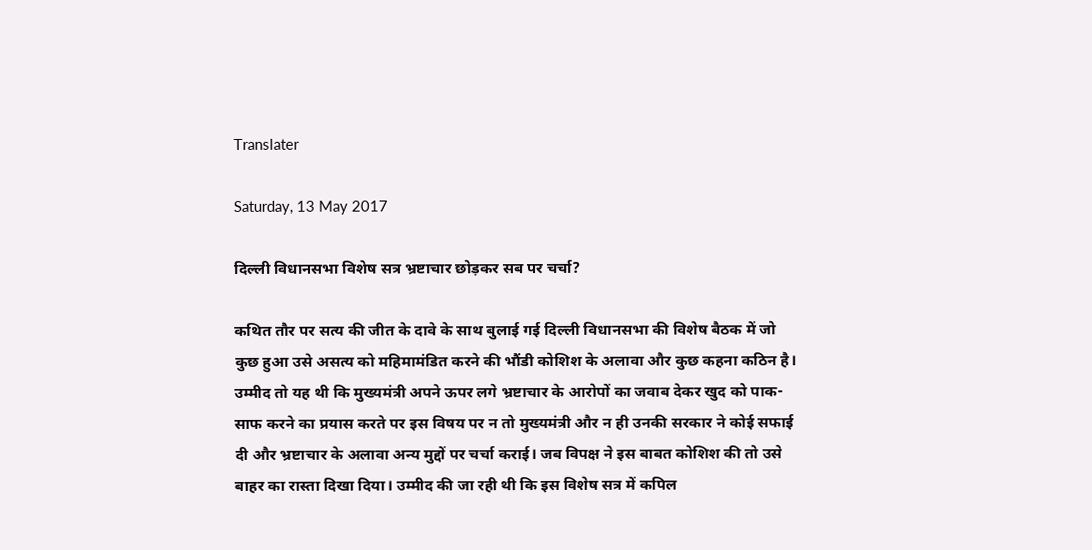Translater

Saturday, 13 May 2017

दिल्ली विधानसभा विशेष सत्र भ्रष्टाचार छोड़कर सब पर चर्चा?

कथित तौर पर सत्य की जीत के दावे के साथ बुलाई गई दिल्ली विधानसभा की विशेष बैठक में जो कुछ हुआ उसे असत्य को महिमामंडित करने की भौंडी कोशिश के अलावा और कुछ कहना कठिन है। उम्मीद तो यह थी कि मुख्यमंत्री अपने ऊपर लगे भ्रष्टाचार के आरोपों का जवाब देकर खुद को पाक-साफ करने का प्रयास करते पर इस विषय पर न तो मुख्यमंत्री और न ही उनकी सरकार ने कोई सफाई दी और भ्रष्टाचार के अलावा अन्य मुद्दों पर चर्चा कराई। जब विपक्ष ने इस बाबत कोशिश की तो उसे बाहर का रास्ता दिखा दिया। उम्मीद की जा रही थी कि इस विशेष सत्र में कपिल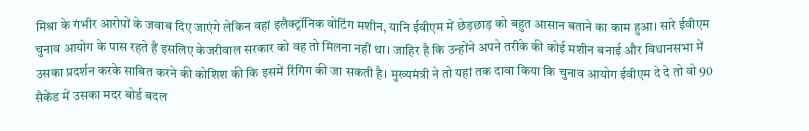मिश्रा के गंभीर आरोपों के जवाब दिए जाएंगे लेकिन वहां इलैक्ट्रॉनिक वोटिंग मशीन, यानि ईवीएम में छेड़छाड़ को बहुत आसान बताने का काम हुआ। सारे ईवीएम चुनाव आयोग के पास रहते हैं इसलिए केजरीवाल सरकार को वह तो मिलना नहीं था। जाहिर है कि उन्होंने अपने तरीके की कोई मशीन बनाई और विधानसभा में उसका प्रदर्शन करके साबित करने की कोशिश की कि इसमें रिंगिंग की जा सकती है। मुख्यमंत्री ने तो यहां तक दावा किया कि चुनाव आयोग ईवीएम दे दे तो वो 90 सैकेंड में उसका मदर बोर्ड बदल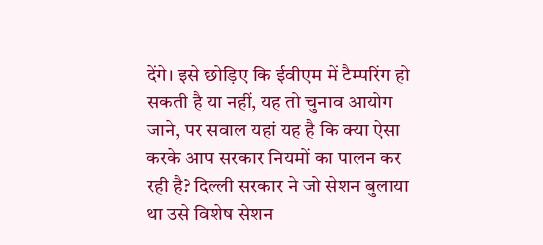देंगे। इसे छोड़िए कि ईवीएम में टैम्परिंग हो सकती है या नहीं, यह तो चुनाव आयोग जाने, पर सवाल यहां यह है कि क्या ऐसा करके आप सरकार नियमों का पालन कर रही है? दिल्ली सरकार ने जो सेशन बुलाया था उसे विशेष सेशन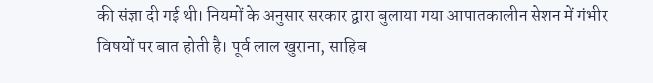की संज्ञा दी गई थी। नियमों के अनुसार सरकार द्वारा बुलाया गया आपातकालीन सेशन में गंभीर विषयों पर बात होती है। पूर्व लाल खुराना, साहिब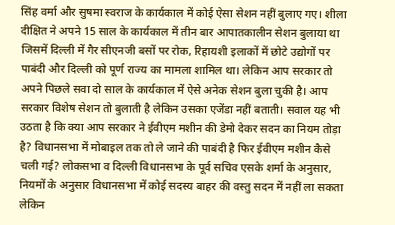सिंह वर्मा और सुषमा स्वराज के कार्यकाल में कोई ऐसा सेशन नहीं बुलाए गए। शीला दीक्षित ने अपने 15 साल के कार्यकाल में तीन बार आपातकालीन सेशन बुलाया था जिसमें दिल्ली में गैर सीएनजी बसों पर रोक, रिहायशी इलाकों में छोटे उद्योगों पर पाबंदी और दिल्ली को पूर्ण राज्य का मामला शामिल था। लेकिन आप सरकार तो अपने पिछले सवा दो साल के कार्यकाल में ऐसे अनेक सेशन बुला चुकी है। आप सरकार विशेष सेशन तो बुलाती है लेकिन उसका एजेंडा नहीं बताती। सवाल यह भी उठता है कि क्या आप सरकार ने ईवीएम मशीन की डेमो देकर सदन का नियम तोड़ा है? विधानसभा में मोबाइल तक तो ले जाने की पाबंदी है फिर ईवीएम मशीन कैसे चली गई? लोकसभा व दिल्ली विधानसभा के पूर्व सचिव एसके शर्मा के अनुसार, नियमों के अनुसार विधानसभा में कोई सदस्य बाहर की वस्तु सदन में नहीं ला सकता लेकिन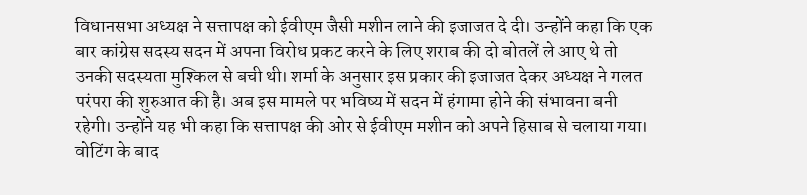विधानसभा अध्यक्ष ने सत्तापक्ष को ईवीएम जैसी मशीन लाने की इजाजत दे दी। उन्होंने कहा कि एक बार कांग्रेस सदस्य सदन में अपना विरोध प्रकट करने के लिए शराब की दो बोतलें ले आए थे तो उनकी सदस्यता मुश्किल से बची थी। शर्मा के अनुसार इस प्रकार की इजाजत देकर अध्यक्ष ने गलत परंपरा की शुरुआत की है। अब इस मामले पर भविष्य में सदन में हंगामा होने की संभावना बनी रहेगी। उन्होंने यह भी कहा कि सत्तापक्ष की ओर से ईवीएम मशीन को अपने हिसाब से चलाया गया। वोटिंग के बाद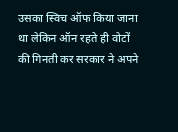उसका स्विच ऑफ किया जाना था लेकिन ऑन रहते ही वोटों की गिनती कर सरकार ने अपने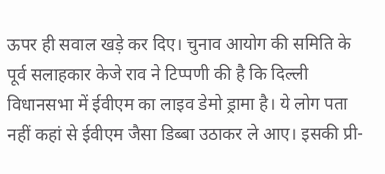ऊपर ही सवाल खड़े कर दिए। चुनाव आयोग की समिति के पूर्व सलाहकार केजे राव ने टिप्पणी की है कि दिल्ली विधानसभा में ईवीएम का लाइव डेमो ड्रामा है। ये लोग पता नहीं कहां से ईवीएम जैसा डिब्बा उठाकर ले आए। इसकी प्री-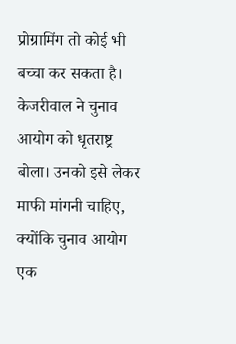प्रोग्रामिंग तो कोई भी बच्चा कर सकता है। केजरीवाल ने चुनाव आयोग को धृतराष्ट्र बोला। उनको इसे लेकर माफी मांगनी चाहिए, क्योंकि चुनाव आयोग एक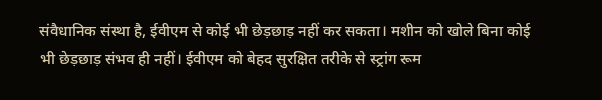संवैधानिक संस्था है, ईवीएम से कोई भी छेड़छाड़ नहीं कर सकता। मशीन को खोले बिना कोई भी छेड़छाड़ संभव ही नहीं। ईवीएम को बेहद सुरक्षित तरीके से स्ट्रांग रूम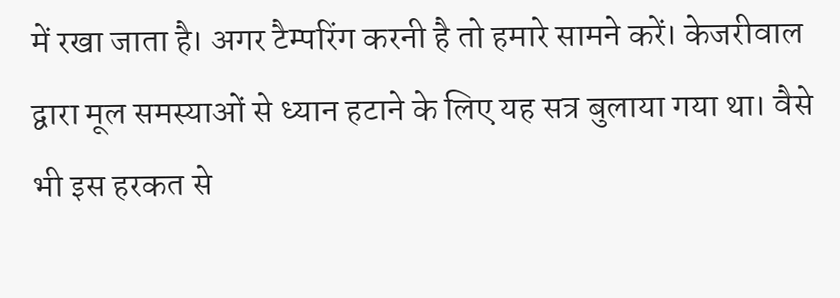में रखा जाता है। अगर टैम्परिंग करनी है तो हमारे सामने करें। केजरीवाल द्वारा मूल समस्याओं से ध्यान हटाने के लिए यह सत्र बुलाया गया था। वैसे भी इस हरकत से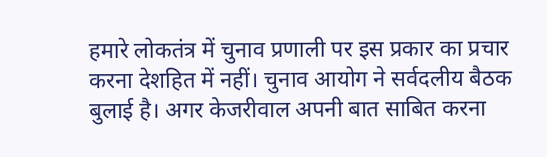हमारे लोकतंत्र में चुनाव प्रणाली पर इस प्रकार का प्रचार करना देशहित में नहीं। चुनाव आयोग ने सर्वदलीय बैठक बुलाई है। अगर केजरीवाल अपनी बात साबित करना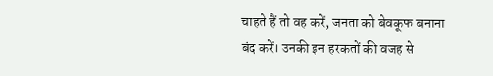चाहते हैं तो वह करें, जनता को बेवकूफ बनाना बंद करें। उनकी इन हरकतों की वजह से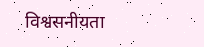विश्वसनीयता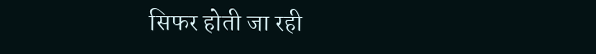सिफर होती जा रही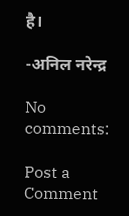है।

-अनिल नरेन्द्र

No comments:

Post a Comment